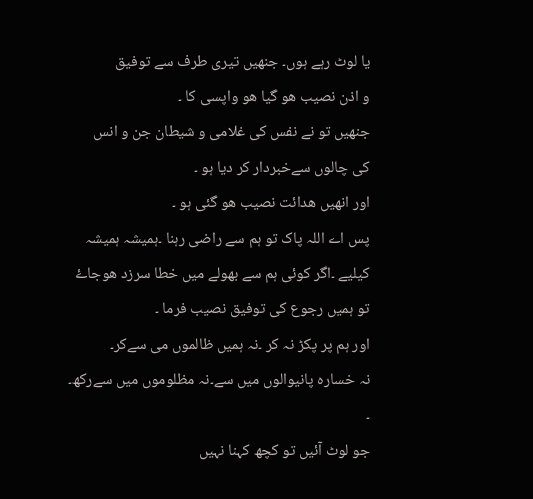یا لوٹ رہے ہوں۔ جنھیں تیری طرف سے توفیق
و اذن نصیب ھو گیا ھو واپسی کا ۔
جنھیں تو نے نفس کی غلامی و شیطان جن و انس
کی چالوں سےخبردار کر دیا ہو ۔
اور انھیں ھدائت نصیب ھو گئی ہو ۔
پس اے اللہ پاک تو ہم سے راضی رہنا ۔ہمیشہ ہمیشہ
کیلیے ۔اگر کوئی ہم سے بھولے میں خطا سرزد ھوجاۓ
تو ہمیں رجوع کی توفیق نصیب فرما ۔
اور ہم پر پکڑ نہ کر ۔نہ ہمیں ظالموں می سےکر۔
نہ خسارہ پانیوالوں میں سے۔نہ مظلوموں میں سےرکھ۔
۔
جو لوٹ آئیں تو کچھ کہنا نہیں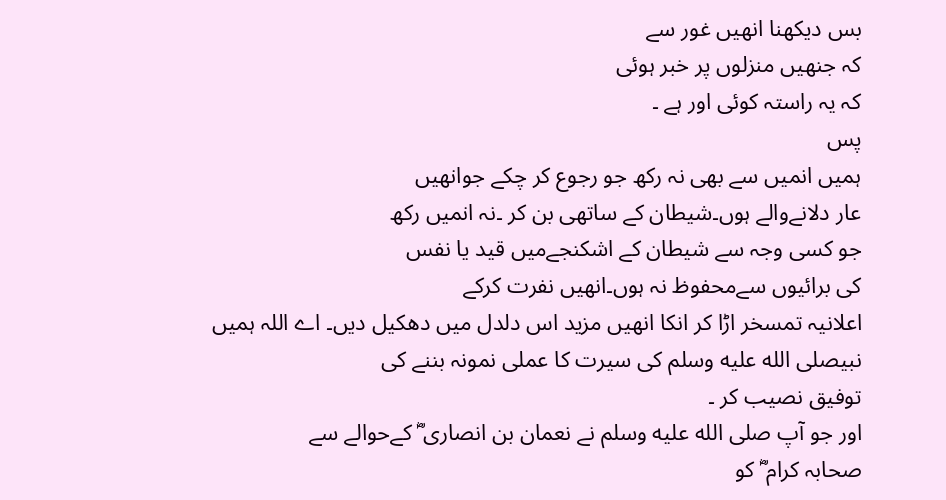بس دیکھنا انھیں غور سے
کہ جنھیں منزلوں پر خبر ہوئی
کہ یہ راستہ کوئی اور ہے ۔
پس
ہمیں انمیں سے بھی نہ رکھ جو رجوع کر چکے جوانھیں
عار دلانےوالے ہوں۔شیطان کے ساتھی بن کر ۔نہ انمیں رکھ
جو کسی وجہ سے شیطان کے اشکنجےمیں قید یا نفس
کی برائیوں سےمحفوظ نہ ہوں۔انھیں نفرت کرکے
اعلانیہ تمسخر اڑا کر انکا انھیں مزید اس دلدل میں دھکیل دیں۔ اے اللہ ہمیں نبیصلى الله عليه وسلم کی سیرت کا عملی نمونہ بننے کی
توفیق نصیب کر ۔
اور جو آپ صلى الله عليه وسلم نے نعمان بن انصاری ؓ کےحوالے سے
صحابہ کرام ؓ کو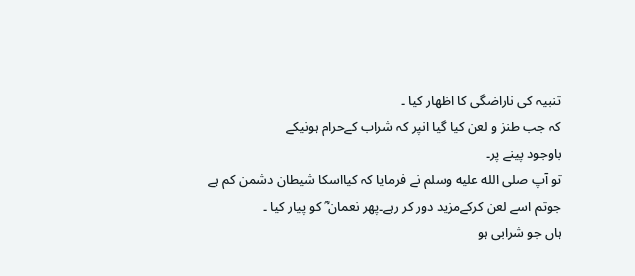تنبیہ کی ناراضگی کا اظھار کیا ۔
کہ جب طنز و لعن کیا گیا انپر کہ شراب کےحرام ہونیکے
باوجود پینے پر۔
تو آپ صلى الله عليه وسلم نے فرمایا کہ کیااسکا شیطان دشمن کم ہے
جوتم اسے لعن کرکےمزید دور کر رہے۔پھر نعمان ؓ کو پیار کیا ۔
ہاں جو شرابی ہو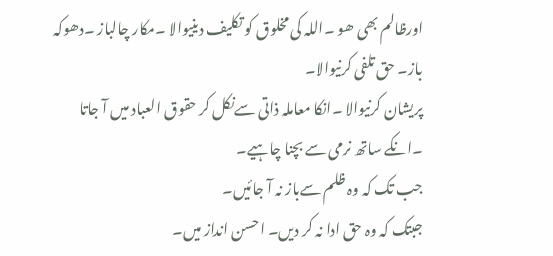اورظالم بھی ھو ۔اللہ کی مخلوق کو تکلیف دینیوالا ۔مکار چالباز ۔دھوکہ باز۔ حق تلفی کرنیوالا۔
پریشان کرنیوالا ۔انکا معاملہ ذاتی سےنکل کر حقوق العباد میں آ جاتا ۔انکے ساتھ نرمی سے بچنا چاہیے۔
جب تک کہ وہ ظلم سےباز نہ آ جائیں۔
جبتک کہ وہ حق ادا نہ کر دیں۔ احسن انداز میں۔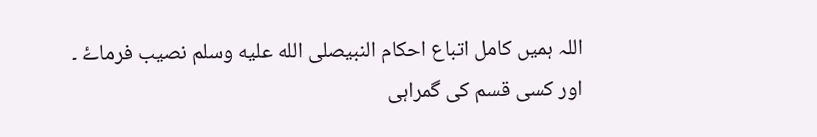اللہ ہمیں کامل اتباع احکام النبیصلى الله عليه وسلم نصیب فرماۓ ۔
اور کسی قسم کی گمراہی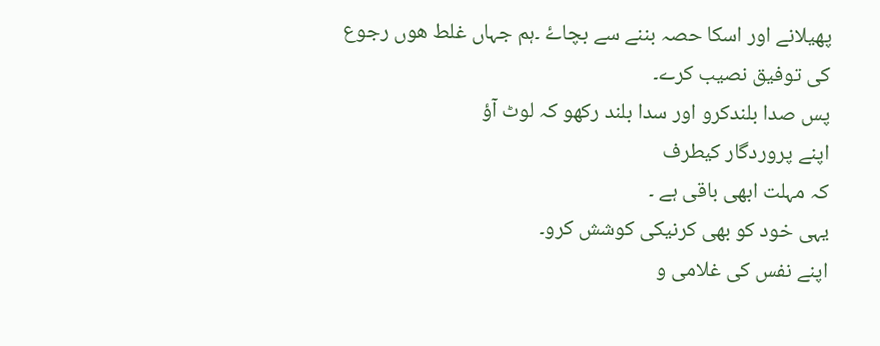پھیلانے اور اسکا حصہ بننے سے بچاۓ ۔ہم جہاں غلط ھوں رجوع کی توفیق نصیب کرے۔
پس صدا بلندکرو اور سدا بلند رکھو کہ لوٹ آؤ
اپنے پروردگار کیطرف
کہ مہلت ابھی باقی ہے ۔
یہی خود کو بھی کرنیکی کوشش کرو۔
اپنے نفس کی غلامی و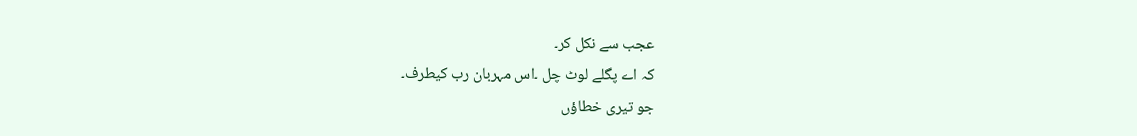عجب سے نکل کر۔
کہ اے پگلے لوٹ چل ۔اس مہربان رب کیطرف۔
جو تیری خطاؤں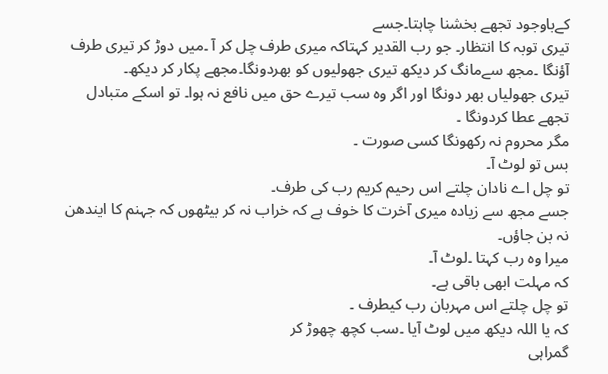کےباوجود تجھے بخشنا چاہتا۔جسے
تیری توبہ کا انتظار۔ جو رب القدیر کہتاکہ میری طرف چل کر آ ۔میں دوڑ کر تیری طرف آؤنگا ۔مجھ سےمانگ کر دیکھ تیری جھولیوں کو بھردونگا۔مجھے پکار کر دیکھ۔
تیری جھولیاں بھر دونگا اور اگر وہ سب تیرے حق میں نافع نہ ہوا۔ تو اسکے متبادل تجھے عطا کردونگا ۔
مگر محروم نہ رکھونگا کسی صورت ۔
بس تو لوٹ آ۔
تو چل اے نادان چلتے اس رحیم کریم رب کی طرف۔
جسے مجھ سے زیادہ میری آخرت کا خوف ہے کہ خراب نہ کر بیٹھوں کہ جہنم کا ایندھن نہ بن جاؤں۔
میرا وہ رب کہتا ۔لوٹ آ۔
کہ مہلت ابھی باقی ہے۔
تو چل چلتے اس مہربان رب کیطرف ۔
کہ یا اللہ دیکھ میں لوٹ آیا ۔سب کچھ چھوڑ کر
گمراہی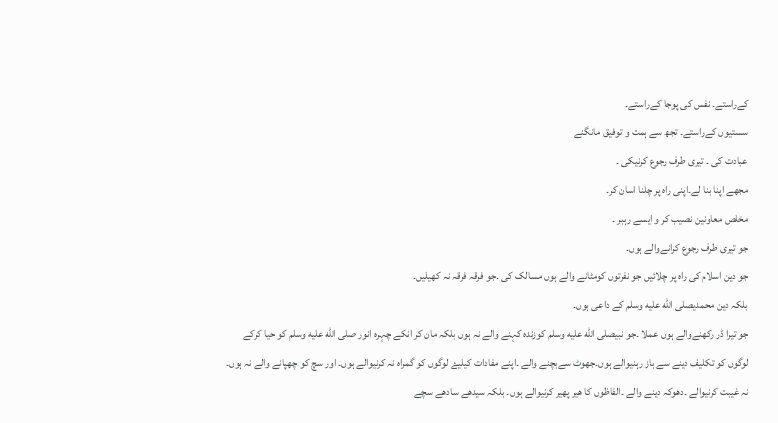کےراستے۔ نفس کی پوجا کےراستے۔
سستیوں کےراستے۔ تجھ سے ہمت و توفیق مانگنے
عبادت کی ۔ تیری طرف رجوع کرنیکی ۔
مجھے اپنا بنا لے۔اپنی راہ پر چلنا اسان کر۔
مخلص معاونین نصیب کر و ایسے رہبر ۔
جو تیری طرف رجوع کرانےوالے ہوں۔
جو دین اسلام کی راہ پر چلائیں جو نفرتوں کومٹانے والے ہوں مسالک کی ۔جو فرقہ فرقہ نہ کھیلیں۔
بلکہ دین محمدیصلى الله عليه وسلم کے داعی ہوں۔
جو تیرا ڈر رکھنےوالے ہوں عملا ۔جو نبیصلى الله عليه وسلم کوزندہ کہنے والے نہ ہوں بلکہ مان کر انکے چہرہ انور صلى الله عليه وسلم کو حیا کرکے
لوگوں کو تکلیف دینے سے باز رہنیوالے ہوں۔جھوٹ سےبچنے والے ۔اپنے مفادات کیلیۓ لوگوں کو گمراہ نہ کرنیوالے ہوں۔ اور سچ کو چھپانے والے نہ ہوں۔
نہ غیبت کرنیوالے ۔دھوکہ دینے والے ۔الفاظوں کا ھیر پھیر کرنیوالے ہوں۔ بلکہ سیدھے سادھے سچے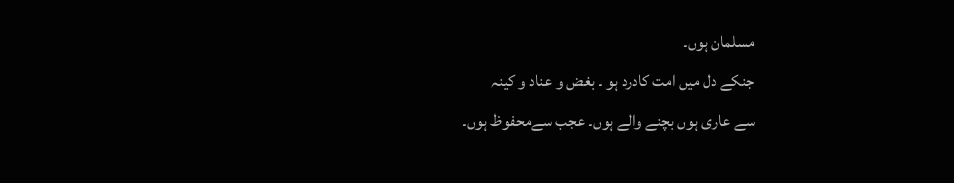مسلمان ہوں۔
جنکے دل میں امت کادرد ہو ۔ بغض و عناد و کینہ
سے عاری ہوں بچنے والے ہوں۔ عجب سےمحفوظ ہوں۔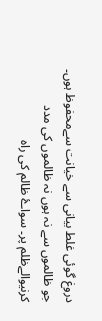دروغ گوئی غلط بیانی سے خیانت سےمحفوظ ہوں۔
جو ظالموں سے نہ ہوں نہ ظالموں کی مدد کرنیوالےظلم پر۔ سواۓ ظالم کی راہ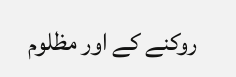روکنے کے اور مظلوم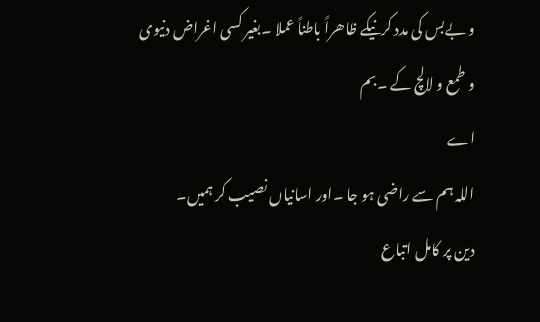و بےبس کی مدد کرنیکے ظاھراً باطناً عملا ۔بغیر کسی اغراض دنیوی
و طمع و لالچ کے ۔بم
اے
اللہ ہم سے راضی ہو جا ۔اور اسانیاں نصیب کر ہمیں۔
دین پر کامل اتباع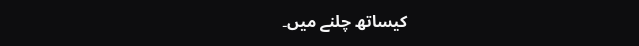کیساتھ چلنے میں۔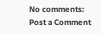No comments:
Post a Comment